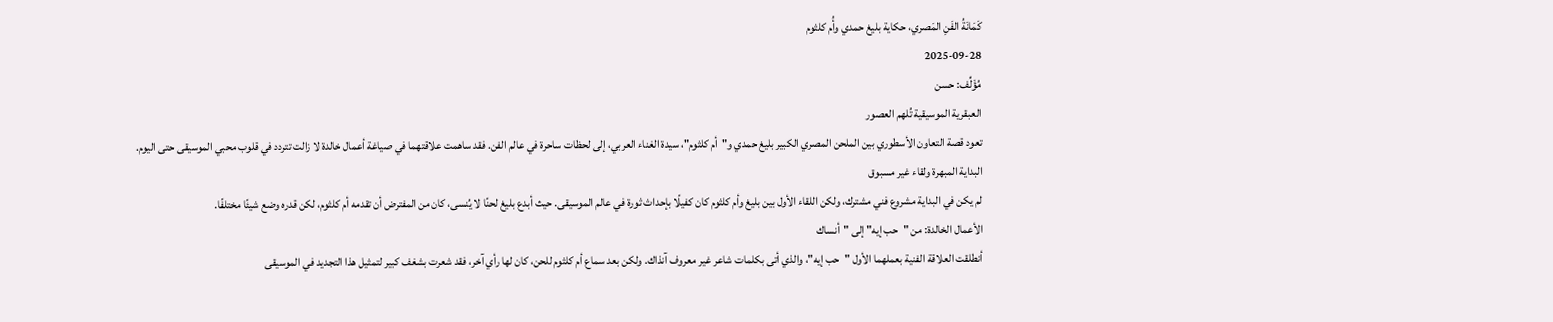كَمَانَةُ الفَنِ المَصري، حكاية بليغ حمدي وأُم كلثوم
2025-09-28
مُؤَلِّف: حسن
العبقرية الموسيقية تُلهم العصور
تعود قصة التعاون الأسطوري بين الملحن المصري الكبير بليغ حمدي و"أم كلثوم"، سيدة الغناء العربي، إلى لحظات ساحرة في عالم الفن. فقد ساهمت علاقتهما في صياغة أعمال خالدة لا زالت تتردد في قلوب محبي الموسيقى حتى اليوم.
البداية المبهرة ولقاء غير مسبوق
لم يكن في البداية مشروع فني مشترك، ولكن اللقاء الأول بين بليغ وأم كلثوم كان كفيلًا بإحداث ثورة في عالم الموسيقى. حيث أبدع بليغ لحنًا لا يُنسى، كان من المفترض أن تقدمه أم كلثوم، لكن قدره وضع شيئًا مختلفًا.
الأعمال الخالدة: من "حب إيه" إلى "أنساك
أنطلقت العلاقة الفنية بعملهما الأول "حب إيه"، والذي أتى بكلمات شاعر غير معروف آنذاك. ولكن بعد سماع أم كلثوم للحن، كان لها رأي آخر، فقد شعرت بشغف كبير لتمثيل هذا التجديد في الموسيقى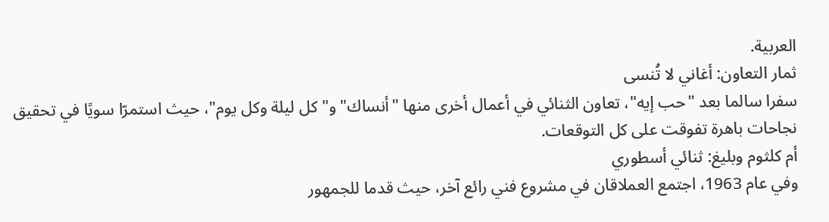العربية.
ثمار التعاون: أغاني لا تُنسى
سفرا سالما بعد "حب إيه"، تعاون الثنائي في أعمال أخرى منها "أنساك" و"كل ليلة وكل يوم"، حيث استمرّا سويًا في تحقيق نجاحات باهرة تفوقت على كل التوقعات.
أم كلثوم وبليغ: ثنائي أسطوري
وفي عام 1963، اجتمع العملاقان في مشروع فني رائع آخر، حيث قدما للجمهور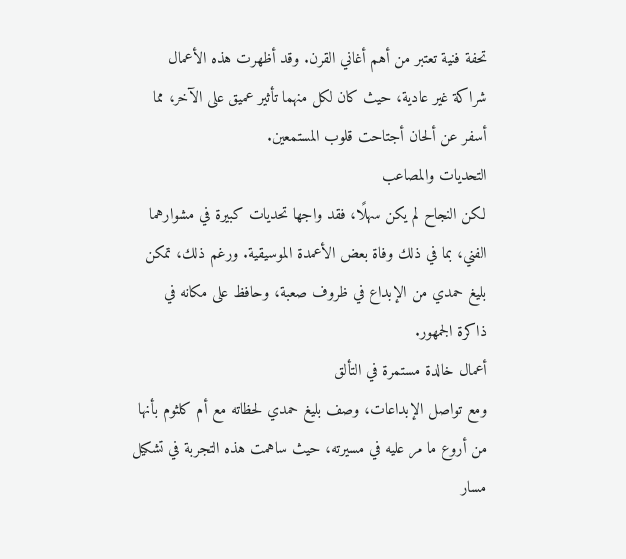تحفة فنية تعتبر من أهم أغاني القرن. وقد أظهرت هذه الأعمال شراكة غير عادية، حيث كان لكل منهما تأثير عميق على الآخر، مما أسفر عن ألحان أجتاحت قلوب المستمعين.
التحديات والمصاعب
لكن النجاح لم يكن سهلًا، فقد واجها تحديات كبيرة في مشوارهما الفني، بما في ذلك وفاة بعض الأعمدة الموسيقية. ورغم ذلك، تمكن بليغ حمدي من الإبداع في ظروف صعبة، وحافظ على مكانه في ذاكرة الجمهور.
أعمال خالدة مستمرة في التألق
ومع تواصل الإبداعات، وصف بليغ حمدي لحظاته مع أم كلثوم بأنها من أروع ما مر عليه في مسيرته، حيث ساهمت هذه التجربة في تشكيل مسار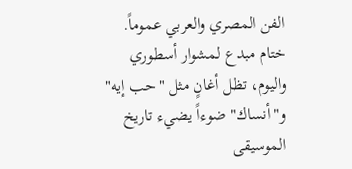الفن المصري والعربي عموماً.
ختام مبدع لمشوار أسطوري
واليوم، تظل أغانٍ مثل "حب إيه" و"أنساك" ضوءاً يضيء تاريخ الموسيقى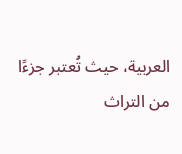العربية، حيث تُعتبر جزءًا من التراث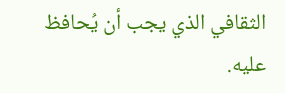الثقافي الذي يجب أن يُحافظ عليه.